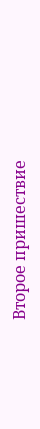Второе пришествие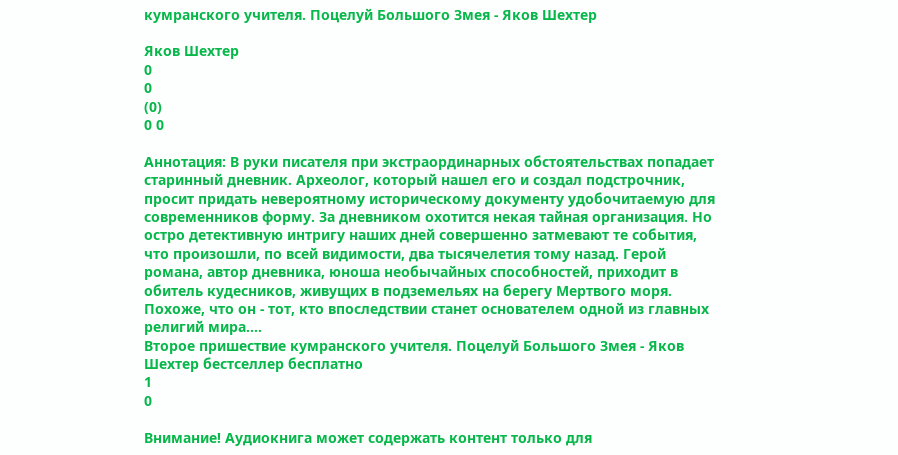кумранского учителя. Поцелуй Большого Змея - Яков Шехтер

Яков Шехтер
0
0
(0)
0 0

Аннотация: В руки писателя при экстраординарных обстоятельствах попадает старинный дневник. Археолог, который нашел его и создал подстрочник, просит придать невероятному историческому документу удобочитаемую для современников форму. За дневником охотится некая тайная организация. Но остро детективную интригу наших дней совершенно затмевают те события, что произошли, по всей видимости, два тысячелетия тому назад. Герой романа, автор дневника, юноша необычайных способностей, приходит в обитель кудесников, живущих в подземельях на берегу Мертвого моря. Похоже, что он - тот, кто впоследствии станет основателем одной из главных религий мира....
Второе пришествие кумранского учителя. Поцелуй Большого Змея - Яков Шехтер бестселлер бесплатно
1
0

Внимание! Аудиокнига может содержать контент только для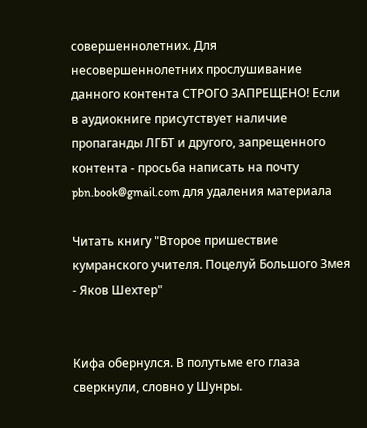совершеннолетних. Для несовершеннолетних прослушивание данного контента СТРОГО ЗАПРЕЩЕНО! Если в аудиокниге присутствует наличие пропаганды ЛГБТ и другого, запрещенного контента - просьба написать на почту pbn.book@gmail.com для удаления материала

Читать книгу "Второе пришествие кумранского учителя. Поцелуй Большого Змея - Яков Шехтер"


Кифа обернулся. В полутьме его глаза сверкнули, словно у Шунры.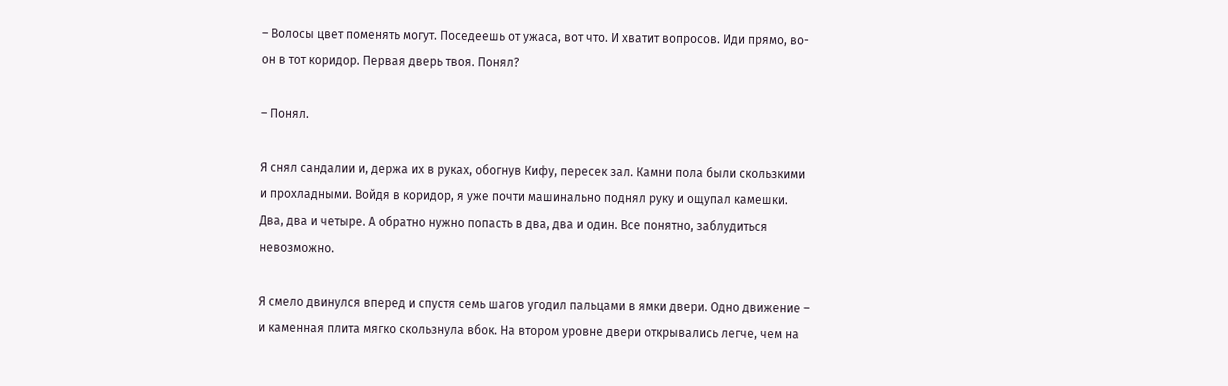– Волосы цвет поменять могут. Поседеешь от ужаса, вот что. И хватит вопросов. Иди прямо, во-он в тот коридор. Первая дверь твоя. Понял?

– Понял.

Я снял сандалии и, держа их в руках, обогнув Кифу, пересек зал. Камни пола были скользкими и прохладными. Войдя в коридор, я уже почти машинально поднял руку и ощупал камешки. Два, два и четыре. А обратно нужно попасть в два, два и один. Все понятно, заблудиться невозможно.

Я смело двинулся вперед и спустя семь шагов угодил пальцами в ямки двери. Одно движение – и каменная плита мягко скользнула вбок. На втором уровне двери открывались легче, чем на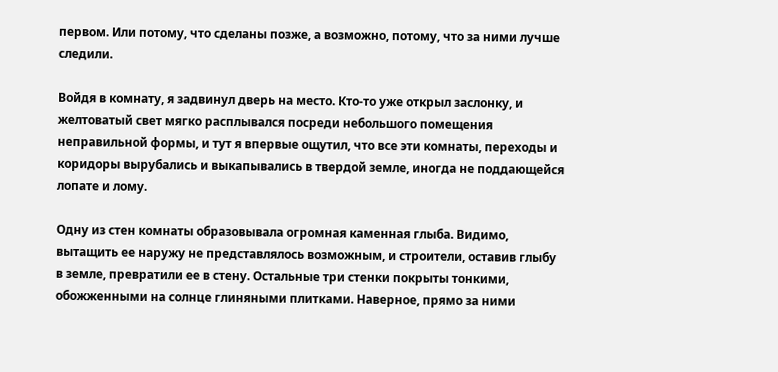первом. Или потому, что сделаны позже, а возможно, потому, что за ними лучше следили.

Войдя в комнату, я задвинул дверь на место. Кто-то уже открыл заслонку, и желтоватый свет мягко расплывался посреди небольшого помещения неправильной формы, и тут я впервые ощутил, что все эти комнаты, переходы и коридоры вырубались и выкапывались в твердой земле, иногда не поддающейся лопате и лому.

Одну из стен комнаты образовывала огромная каменная глыба. Видимо, вытащить ее наружу не представлялось возможным, и строители, оставив глыбу в земле, превратили ее в стену. Остальные три стенки покрыты тонкими, обожженными на солнце глиняными плитками. Наверное, прямо за ними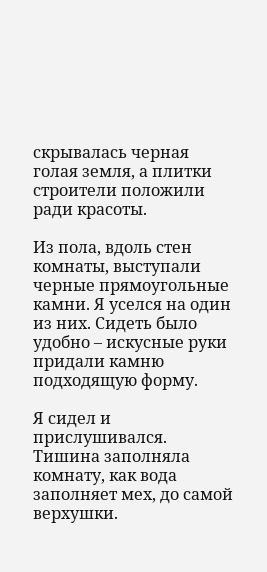скрывалась черная голая земля, а плитки строители положили ради красоты.

Из пола, вдоль стен комнаты, выступали черные прямоугольные камни. Я уселся на один из них. Сидеть было удобно – искусные руки придали камню подходящую форму.

Я сидел и прислушивался. Тишина заполняла комнату, как вода заполняет мех, до самой верхушки.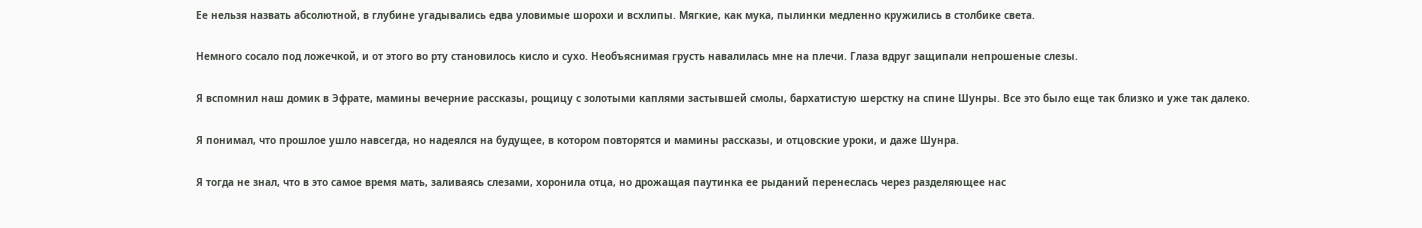Ее нельзя назвать абсолютной, в глубине угадывались едва уловимые шорохи и всхлипы. Мягкие, как мука, пылинки медленно кружились в столбике света.

Немного сосало под ложечкой, и от этого во рту становилось кисло и сухо. Необъяснимая грусть навалилась мне на плечи. Глаза вдруг защипали непрошеные слезы.

Я вспомнил наш домик в Эфрате, мамины вечерние рассказы, рощицу с золотыми каплями застывшей смолы, бархатистую шерстку на спине Шунры. Все это было еще так близко и уже так далеко.

Я понимал, что прошлое ушло навсегда, но надеялся на будущее, в котором повторятся и мамины рассказы, и отцовские уроки, и даже Шунра.

Я тогда не знал, что в это самое время мать, заливаясь слезами, хоронила отца, но дрожащая паутинка ее рыданий перенеслась через разделяющее нас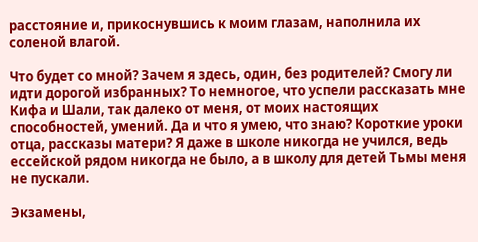расстояние и, прикоснувшись к моим глазам, наполнила их соленой влагой.

Что будет со мной? Зачем я здесь, один, без родителей? Смогу ли идти дорогой избранных? То немногое, что успели рассказать мне Кифа и Шали, так далеко от меня, от моих настоящих способностей, умений. Да и что я умею, что знаю? Короткие уроки отца, рассказы матери? Я даже в школе никогда не учился, ведь ессейской рядом никогда не было, а в школу для детей Тьмы меня не пускали.

Экзамены,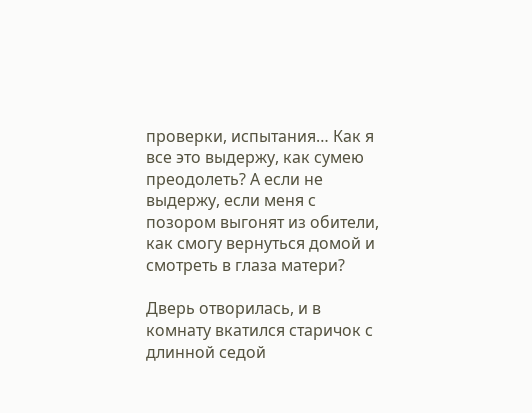проверки, испытания… Как я все это выдержу, как сумею преодолеть? А если не выдержу, если меня с позором выгонят из обители, как смогу вернуться домой и смотреть в глаза матери?

Дверь отворилась, и в комнату вкатился старичок с длинной седой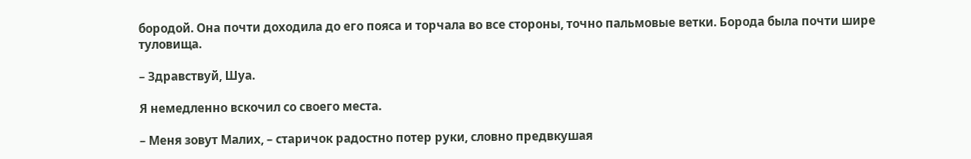бородой. Она почти доходила до его пояса и торчала во все стороны, точно пальмовые ветки. Борода была почти шире туловища.

– Здравствуй, Шуа.

Я немедленно вскочил со своего места.

– Меня зовут Малих, – старичок радостно потер руки, словно предвкушая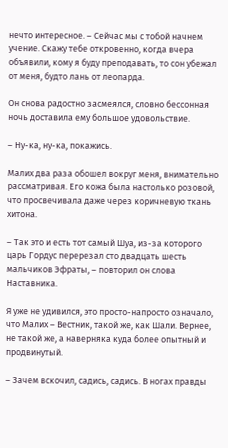нечто интересное. – Сейчас мы с тобой начнем учение. Скажу тебе откровенно, когда вчера объявили, кому я буду преподавать, то сон убежал от меня, будто лань от леопарда.

Он снова радостно засмеялся, словно бессонная ночь доставила ему большое удовольствие.

– Ну-ка, ну-ка, покажись.

Малих два раза обошел вокруг меня, внимательно рассматривая. Его кожа была настолько розовой, что просвечивала даже через коричневую ткань хитона.

– Так это и есть тот самый Шуа, из-за которого царь Гордус перерезал сто двадцать шесть мальчиков Эфраты, – повторил он слова Наставника.

Я уже не удивился, это просто-напросто означало, что Малих – Вестник, такой же, как Шали. Вернее, не такой же, а наверняка куда более опытный и продвинутый.

– Зачем вскочил, садись, садись. В ногах правды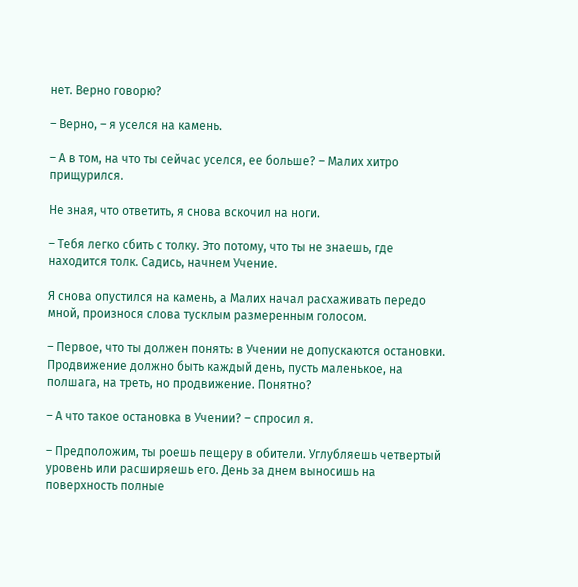нет. Верно говорю?

– Верно, – я уселся на камень.

– А в том, на что ты сейчас уселся, ее больше? – Малих хитро прищурился.

Не зная, что ответить, я снова вскочил на ноги.

– Тебя легко сбить с толку. Это потому, что ты не знаешь, где находится толк. Садись, начнем Учение.

Я снова опустился на камень, а Малих начал расхаживать передо мной, произнося слова тусклым размеренным голосом.

– Первое, что ты должен понять: в Учении не допускаются остановки. Продвижение должно быть каждый день, пусть маленькое, на полшага, на треть, но продвижение. Понятно?

– А что такое остановка в Учении? – спросил я.

– Предположим, ты роешь пещеру в обители. Углубляешь четвертый уровень или расширяешь его. День за днем выносишь на поверхность полные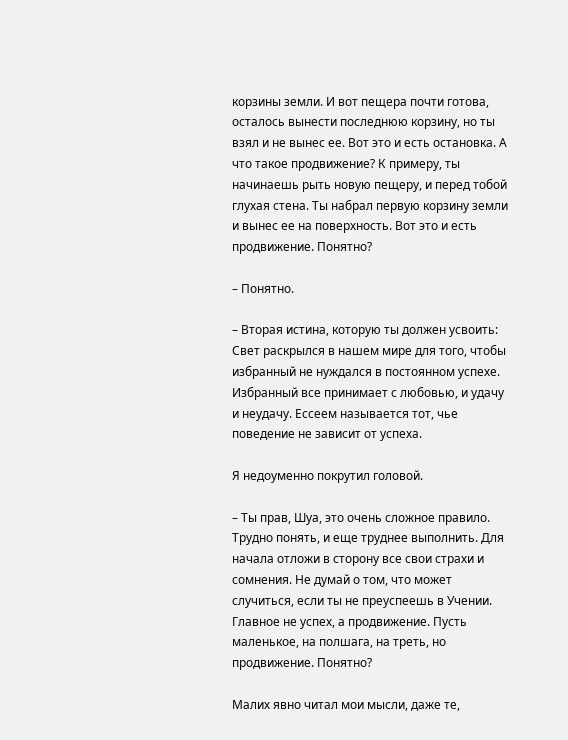корзины земли. И вот пещера почти готова, осталось вынести последнюю корзину, но ты взял и не вынес ее. Вот это и есть остановка. А что такое продвижение? К примеру, ты начинаешь рыть новую пещеру, и перед тобой глухая стена. Ты набрал первую корзину земли и вынес ее на поверхность. Вот это и есть продвижение. Понятно?

– Понятно.

– Вторая истина, которую ты должен усвоить: Свет раскрылся в нашем мире для того, чтобы избранный не нуждался в постоянном успехе. Избранный все принимает с любовью, и удачу и неудачу. Ессеем называется тот, чье поведение не зависит от успеха.

Я недоуменно покрутил головой.

– Ты прав, Шуа, это очень сложное правило. Трудно понять, и еще труднее выполнить. Для начала отложи в сторону все свои страхи и сомнения. Не думай о том, что может случиться, если ты не преуспеешь в Учении. Главное не успех, а продвижение. Пусть маленькое, на полшага, на треть, но продвижение. Понятно?

Малих явно читал мои мысли, даже те,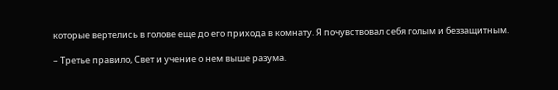которые вертелись в голове еще до его прихода в комнату. Я почувствовал себя голым и беззащитным.

– Третье правило, Свет и учение о нем выше разума.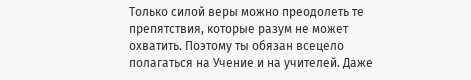Только силой веры можно преодолеть те препятствия, которые разум не может охватить. Поэтому ты обязан всецело полагаться на Учение и на учителей. Даже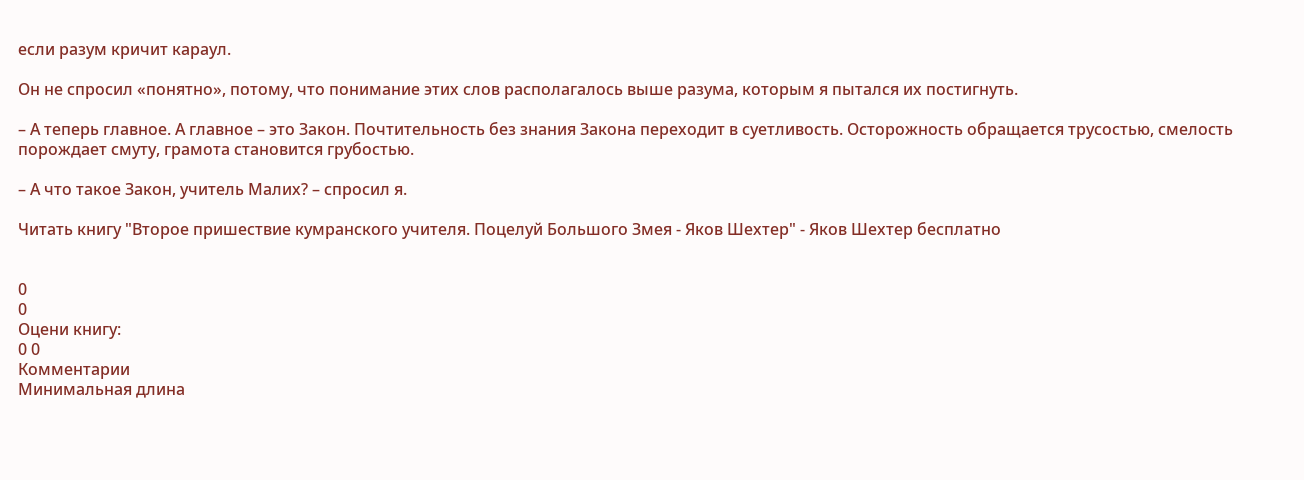если разум кричит караул.

Он не спросил «понятно», потому, что понимание этих слов располагалось выше разума, которым я пытался их постигнуть.

– А теперь главное. А главное – это Закон. Почтительность без знания Закона переходит в суетливость. Осторожность обращается трусостью, смелость порождает смуту, грамота становится грубостью.

– А что такое Закон, учитель Малих? – спросил я.

Читать книгу "Второе пришествие кумранского учителя. Поцелуй Большого Змея - Яков Шехтер" - Яков Шехтер бесплатно


0
0
Оцени книгу:
0 0
Комментарии
Минимальная длина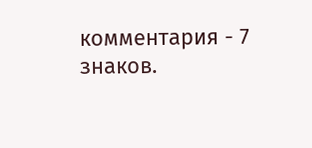комментария - 7 знаков.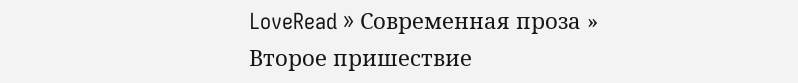LoveRead » Современная проза » Второе пришествие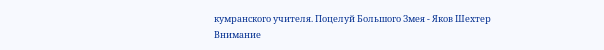кумранского учителя. Поцелуй Большого Змея - Яков Шехтер
Внимание